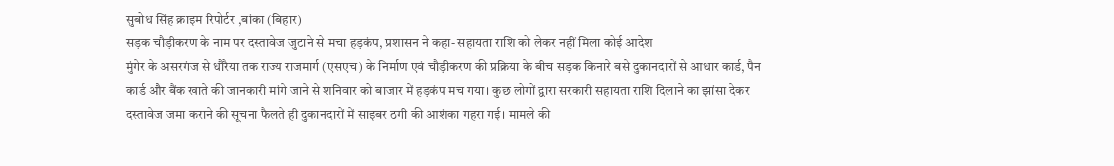सुबोध सिंह क्राइम रिपोर्टर ,बांका (बिहार)
सड़क चौड़ीकरण के नाम पर दस्तावेज जुटाने से मचा हड़कंप, प्रशासन ने कहा- सहायता राशि को लेकर नहीं मिला कोई आदेश
मुंगेर के असरगंज से धौरैया तक राज्य राजमार्ग (एसएच) के निर्माण एवं चौड़ीकरण की प्रक्रिया के बीच सड़क किनारे बसे दुकानदारों से आधार कार्ड, पैन कार्ड और बैंक खाते की जानकारी मांगे जाने से शनिवार को बाजार में हड़कंप मच गया। कुछ लोगों द्वारा सरकारी सहायता राशि दिलाने का झांसा देकर दस्तावेज जमा कराने की सूचना फैलते ही दुकानदारों में साइबर ठगी की आशंका गहरा गई। मामले की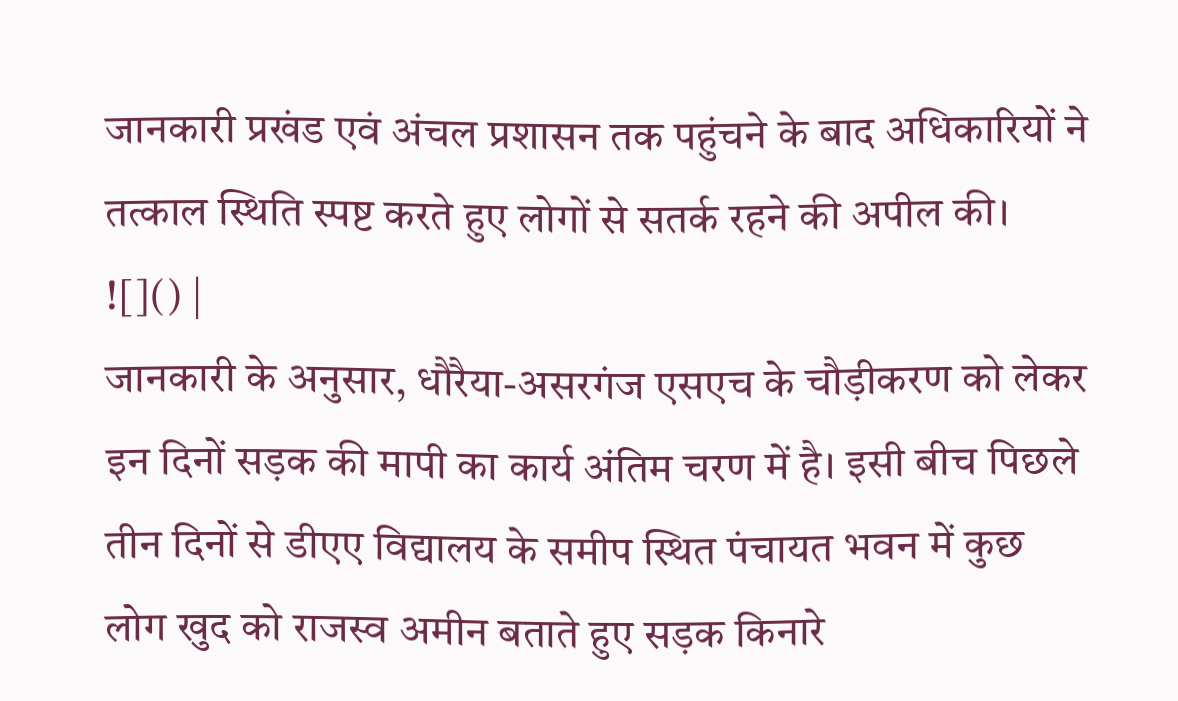जानकारी प्रखंड एवं अंचल प्रशासन तक पहुंचने के बाद अधिकारियों ने तत्काल स्थिति स्पष्ट करते हुए लोगों से सतर्क रहने की अपील की।
![]() |
जानकारी के अनुसार, धौरैया-असरगंज एसएच के चौड़ीकरण को लेकर इन दिनों सड़क की मापी का कार्य अंतिम चरण में है। इसी बीच पिछले तीन दिनों से डीएए विद्यालय के समीप स्थित पंचायत भवन में कुछ लोग खुद को राजस्व अमीन बताते हुए सड़क किनारे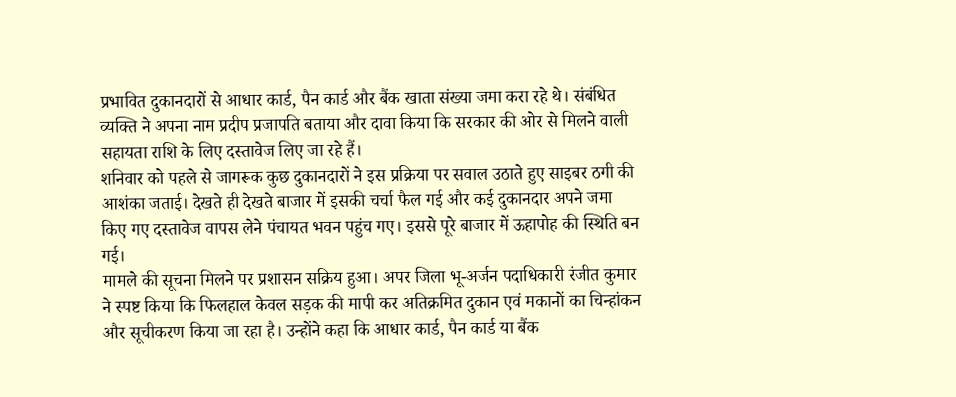प्रभावित दुकानदारों से आधार कार्ड, पैन कार्ड और बैंक खाता संख्या जमा करा रहे थे। संबंधित व्यक्ति ने अपना नाम प्रदीप प्रजापति बताया और दावा किया कि सरकार की ओर से मिलने वाली सहायता राशि के लिए दस्तावेज लिए जा रहे हैं।
शनिवार को पहले से जागरूक कुछ दुकानदारों ने इस प्रक्रिया पर सवाल उठाते हुए साइबर ठगी की आशंका जताई। देखते ही देखते बाजार में इसकी चर्चा फैल गई और कई दुकानदार अपने जमा किए गए दस्तावेज वापस लेने पंचायत भवन पहुंच गए। इससे पूरे बाजार में ऊहापोह की स्थिति बन गई।
मामले की सूचना मिलने पर प्रशासन सक्रिय हुआ। अपर जिला भू-अर्जन पदाधिकारी रंजीत कुमार ने स्पष्ट किया कि फिलहाल केवल सड़क की मापी कर अतिक्रमित दुकान एवं मकानों का चिन्हांकन और सूचीकरण किया जा रहा है। उन्होंने कहा कि आधार कार्ड, पैन कार्ड या बैंक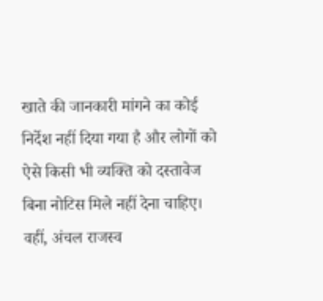खाते की जानकारी मांगने का कोई निर्देश नहीं दिया गया है और लोगों को ऐसे किसी भी व्यक्ति को दस्तावेज बिना नोटिस मिले नहीं देना चाहिए।
वहीं, अंचल राजस्व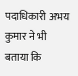पदाधिकारी अभय कुमार ने भी बताया कि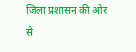जिला प्रशासन की ओर से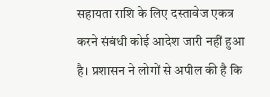सहायता राशि के लिए दस्तावेज एकत्र करने संबंधी कोई आदेश जारी नहीं हुआ है। प्रशासन ने लोगों से अपील की है कि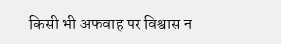किसी भी अफवाह पर विश्वास न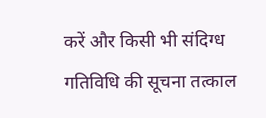करें और किसी भी संदिग्ध गतिविधि की सूचना तत्काल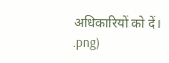अधिकारियों को दें।
.png)